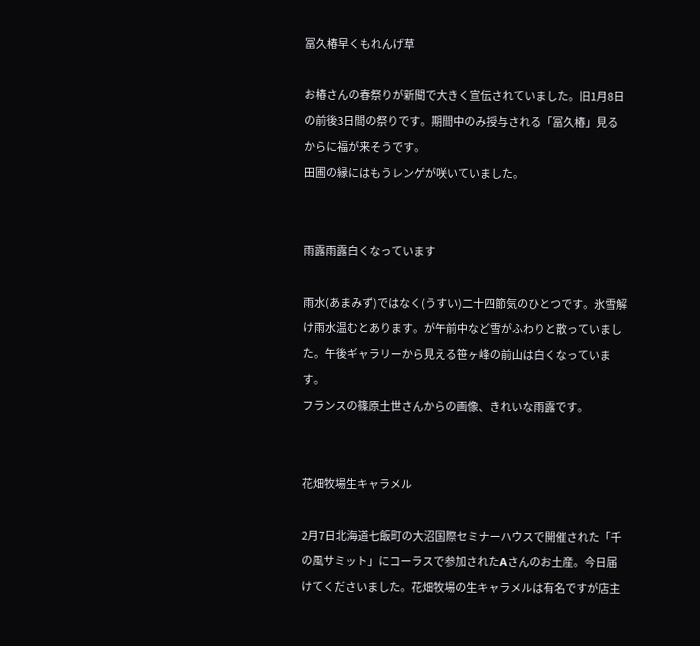冨久椿早くもれんげ草

お椿さんの春祭りが新聞で大きく宣伝されていました。旧1月8日の前後3日間の祭りです。期間中のみ授与される「冨久椿」見るからに福が来そうです。
田圃の縁にはもうレンゲが咲いていました。


雨露雨露白くなっています

雨水(あまみず)ではなく(うすい)二十四節気のひとつです。氷雪解け雨水温むとあります。が午前中など雪がふわりと散っていました。午後ギャラリーから見える笹ヶ峰の前山は白くなっています。
フランスの篠原土世さんからの画像、きれいな雨露です。


花畑牧場生キャラメル

2月7日北海道七飯町の大沼国際セミナーハウスで開催された「千の風サミット」にコーラスで参加されたAさんのお土産。今日届けてくださいました。花畑牧場の生キャラメルは有名ですが店主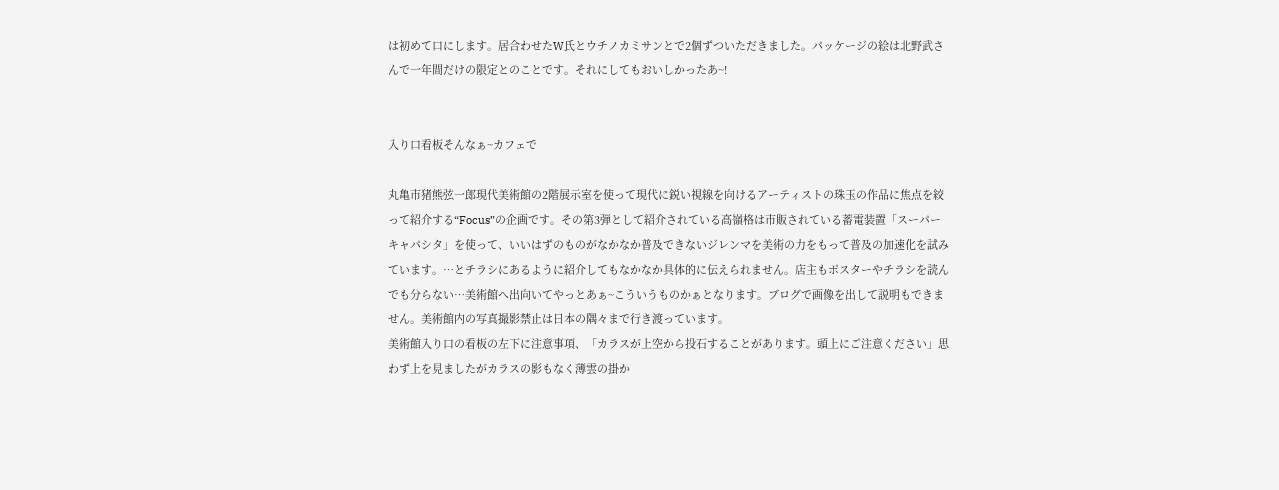は初めて口にします。居合わせたW氏とウチノカミサンとで2個ずついただきました。パッケージの絵は北野武さんで一年間だけの限定とのことです。それにしてもおいしかったあ~!


入り口看板そんなぁ~カフェで

丸亀市猪熊弦一郎現代美術館の2階展示室を使って現代に鋭い視線を向けるアーティストの珠玉の作品に焦点を絞って紹介する“Focus”の企画です。その第3弾として紹介されている高嶺格は市販されている蓄電装置「スーパーキャパシタ」を使って、いいはずのものがなかなか普及できないジレンマを美術の力をもって普及の加速化を試みています。…とチラシにあるように紹介してもなかなか具体的に伝えられません。店主もポスターやチラシを読んでも分らない…美術館へ出向いてやっとあぁ~こういうものかぁとなります。ブログで画像を出して説明もできません。美術館内の写真撮影禁止は日本の隅々まで行き渡っています。
美術館入り口の看板の左下に注意事項、「カラスが上空から投石することがあります。頭上にご注意ください」思わず上を見ましたがカラスの影もなく薄雲の掛か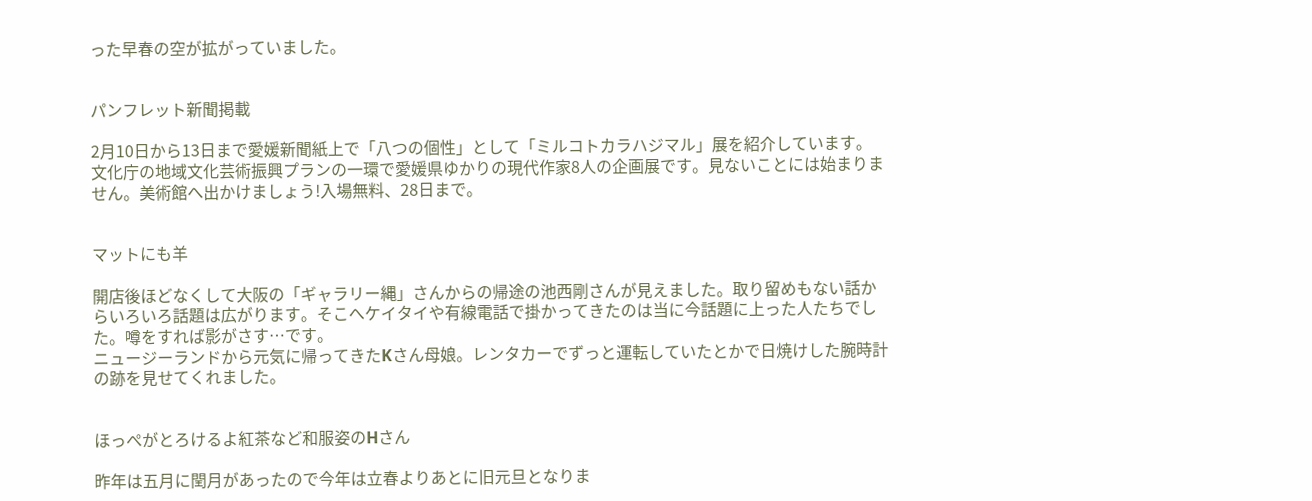った早春の空が拡がっていました。


パンフレット新聞掲載

2月10日から13日まで愛媛新聞紙上で「八つの個性」として「ミルコトカラハジマル」展を紹介しています。
文化庁の地域文化芸術振興プランの一環で愛媛県ゆかりの現代作家8人の企画展です。見ないことには始まりません。美術館へ出かけましょう!入場無料、28日まで。


マットにも羊

開店後ほどなくして大阪の「ギャラリー縄」さんからの帰途の池西剛さんが見えました。取り留めもない話からいろいろ話題は広がります。そこへケイタイや有線電話で掛かってきたのは当に今話題に上った人たちでした。噂をすれば影がさす…です。
ニュージーランドから元気に帰ってきたKさん母娘。レンタカーでずっと運転していたとかで日焼けした腕時計の跡を見せてくれました。


ほっぺがとろけるよ紅茶など和服姿のHさん

昨年は五月に閏月があったので今年は立春よりあとに旧元旦となりま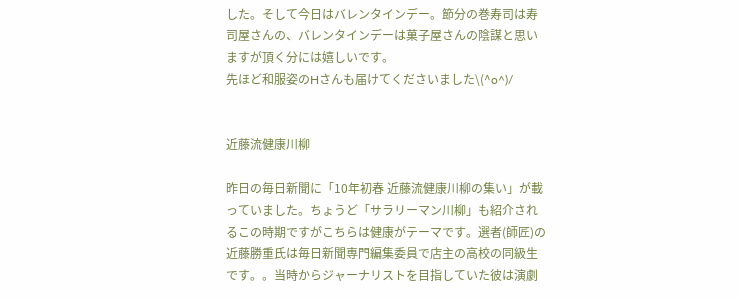した。そして今日はバレンタインデー。節分の巻寿司は寿司屋さんの、バレンタインデーは菓子屋さんの陰謀と思いますが頂く分には嬉しいです。
先ほど和服姿のHさんも届けてくださいました\(^o^)/


近藤流健康川柳

昨日の毎日新聞に「10年初春 近藤流健康川柳の集い」が載っていました。ちょうど「サラリーマン川柳」も紹介されるこの時期ですがこちらは健康がテーマです。選者(師匠)の近藤勝重氏は毎日新聞専門編集委員で店主の高校の同級生です。。当時からジャーナリストを目指していた彼は演劇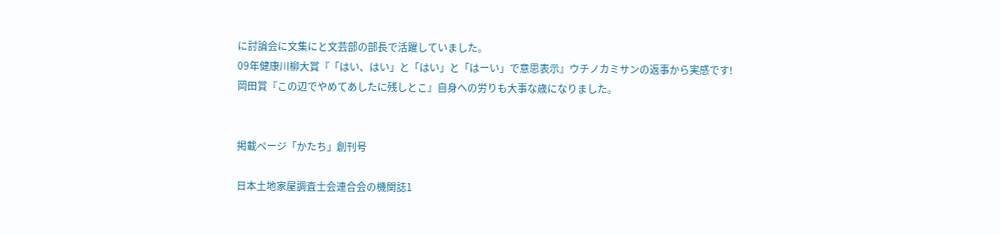に討論会に文集にと文芸部の部長で活躍していました。
09年健康川柳大賞『「はい、はい」と「はい」と「はーい」で意思表示』ウチノカミサンの返事から実感です!
岡田賞『この辺でやめてあしたに残しとこ』自身への労りも大事な歳になりました。


掲載ページ「かたち」創刊号

日本土地家屋調査士会連合会の機関誌1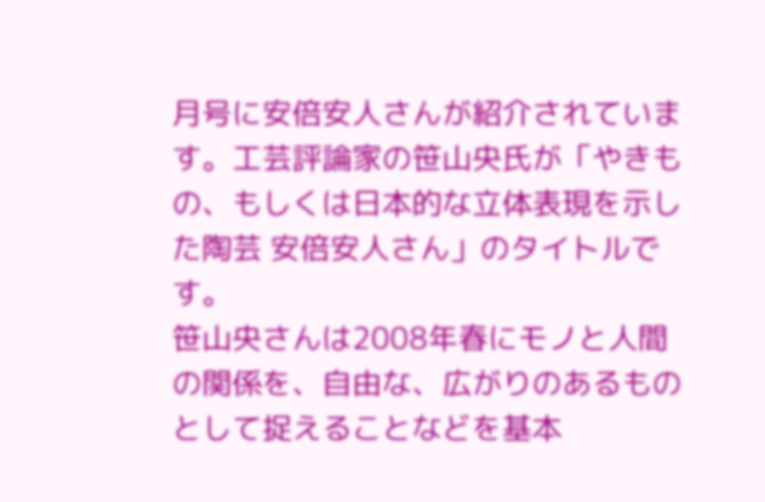月号に安倍安人さんが紹介されています。工芸評論家の笹山央氏が「やきもの、もしくは日本的な立体表現を示した陶芸 安倍安人さん」のタイトルです。
笹山央さんは2008年春にモノと人間の関係を、自由な、広がりのあるものとして捉えることなどを基本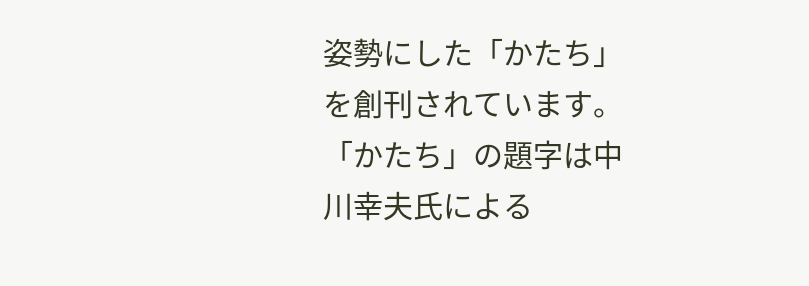姿勢にした「かたち」を創刊されています。「かたち」の題字は中川幸夫氏による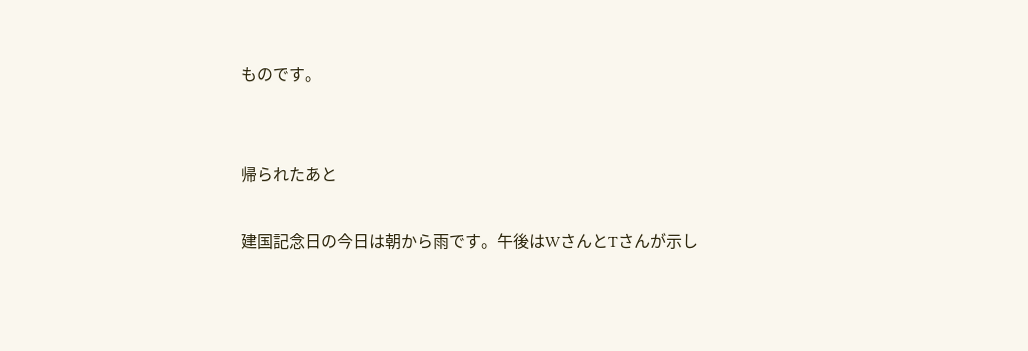ものです。


帰られたあと

建国記念日の今日は朝から雨です。午後はWさんとTさんが示し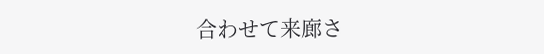合わせて来廊さ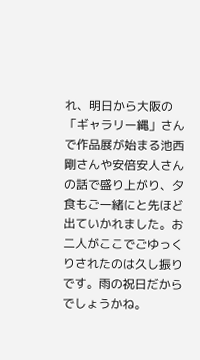れ、明日から大阪の「ギャラリー縄」さんで作品展が始まる池西剛さんや安倍安人さんの話で盛り上がり、夕食もご一緒にと先ほど出ていかれました。お二人がここでごゆっくりされたのは久し振りです。雨の祝日だからでしょうかね。